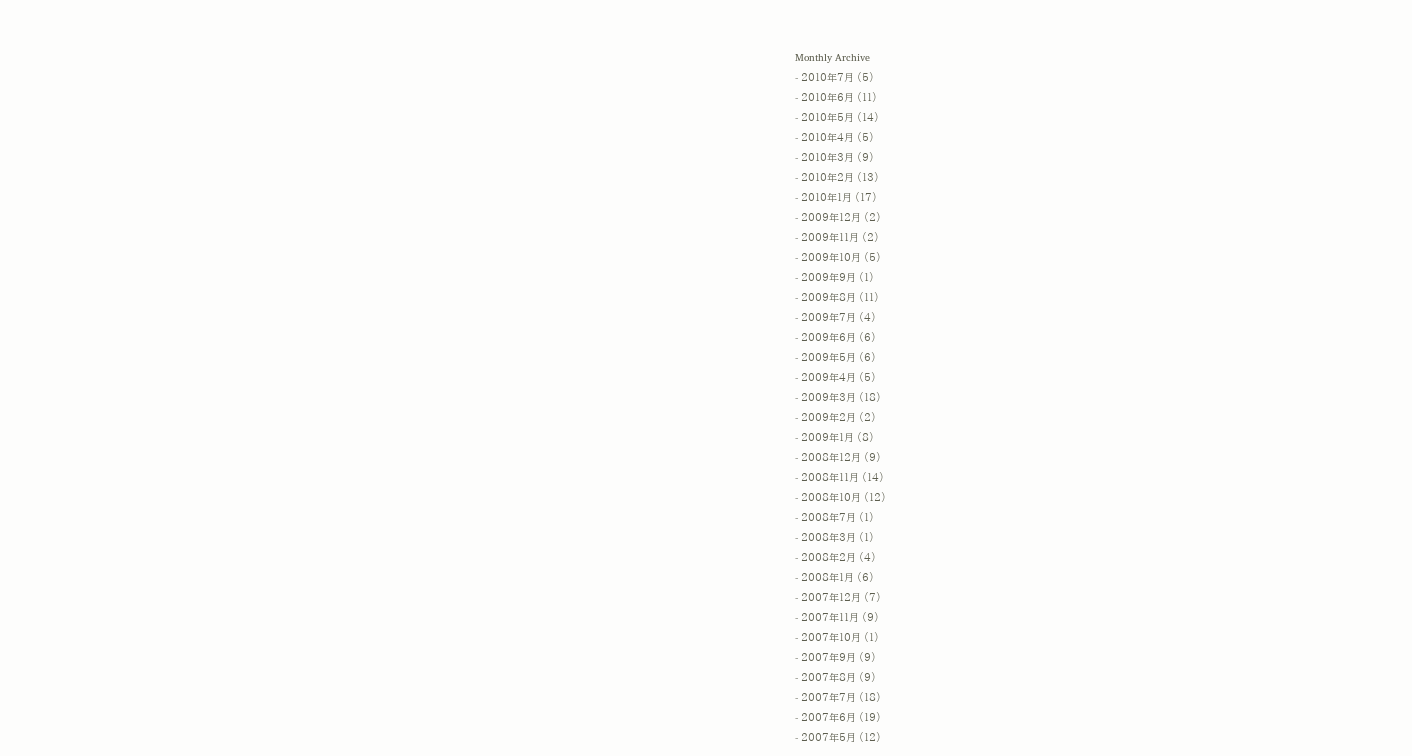Monthly Archive
- 2010年7月 (5)
- 2010年6月 (11)
- 2010年5月 (14)
- 2010年4月 (5)
- 2010年3月 (9)
- 2010年2月 (13)
- 2010年1月 (17)
- 2009年12月 (2)
- 2009年11月 (2)
- 2009年10月 (5)
- 2009年9月 (1)
- 2009年8月 (11)
- 2009年7月 (4)
- 2009年6月 (6)
- 2009年5月 (6)
- 2009年4月 (5)
- 2009年3月 (18)
- 2009年2月 (2)
- 2009年1月 (8)
- 2008年12月 (9)
- 2008年11月 (14)
- 2008年10月 (12)
- 2008年7月 (1)
- 2008年3月 (1)
- 2008年2月 (4)
- 2008年1月 (6)
- 2007年12月 (7)
- 2007年11月 (9)
- 2007年10月 (1)
- 2007年9月 (9)
- 2007年8月 (9)
- 2007年7月 (18)
- 2007年6月 (19)
- 2007年5月 (12)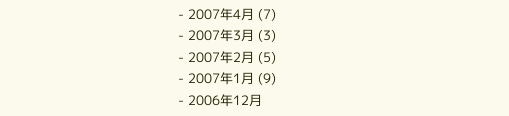- 2007年4月 (7)
- 2007年3月 (3)
- 2007年2月 (5)
- 2007年1月 (9)
- 2006年12月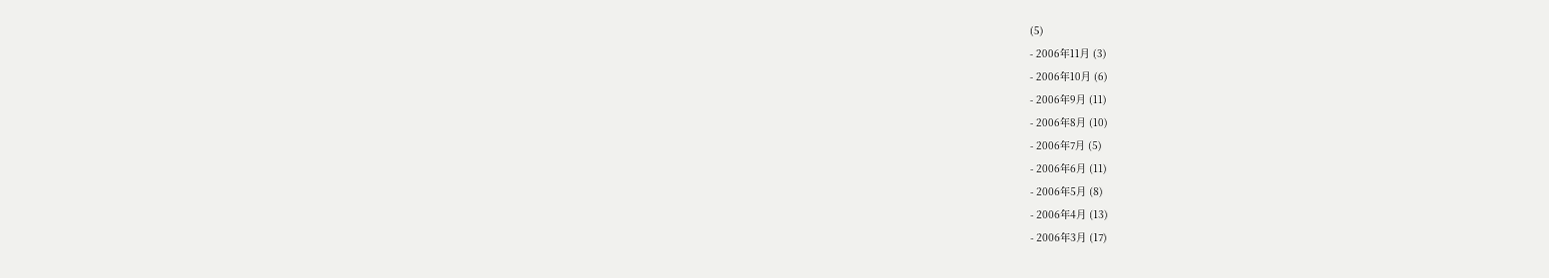(5)
- 2006年11月 (3)
- 2006年10月 (6)
- 2006年9月 (11)
- 2006年8月 (10)
- 2006年7月 (5)
- 2006年6月 (11)
- 2006年5月 (8)
- 2006年4月 (13)
- 2006年3月 (17)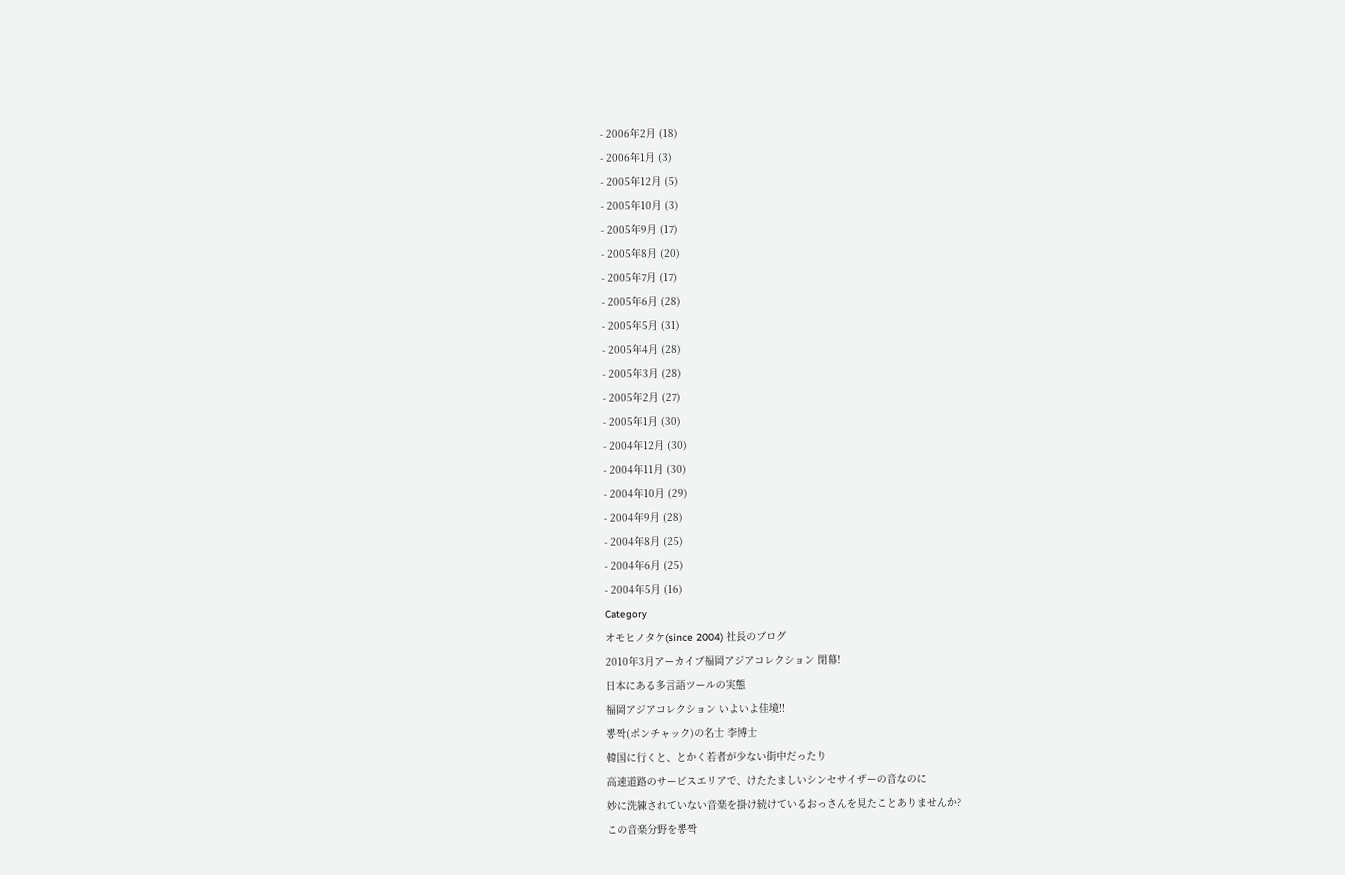- 2006年2月 (18)
- 2006年1月 (3)
- 2005年12月 (5)
- 2005年10月 (3)
- 2005年9月 (17)
- 2005年8月 (20)
- 2005年7月 (17)
- 2005年6月 (28)
- 2005年5月 (31)
- 2005年4月 (28)
- 2005年3月 (28)
- 2005年2月 (27)
- 2005年1月 (30)
- 2004年12月 (30)
- 2004年11月 (30)
- 2004年10月 (29)
- 2004年9月 (28)
- 2004年8月 (25)
- 2004年6月 (25)
- 2004年5月 (16)
Category
オモヒノタケ(since 2004) 社長のブログ
2010年3月アーカイブ福岡アジアコレクション 閉幕!
日本にある多言語ツールの実態
福岡アジアコレクション いよいよ佳境!!
뽕짝(ポンチャック)の名士 李博士
韓国に行くと、とかく若者が少ない街中だったり
高速道路のサービスエリアで、けたたましいシンセサイザーの音なのに
妙に洗練されていない音楽を掛け続けているおっさんを見たことありませんか?
この音楽分野を뽕짝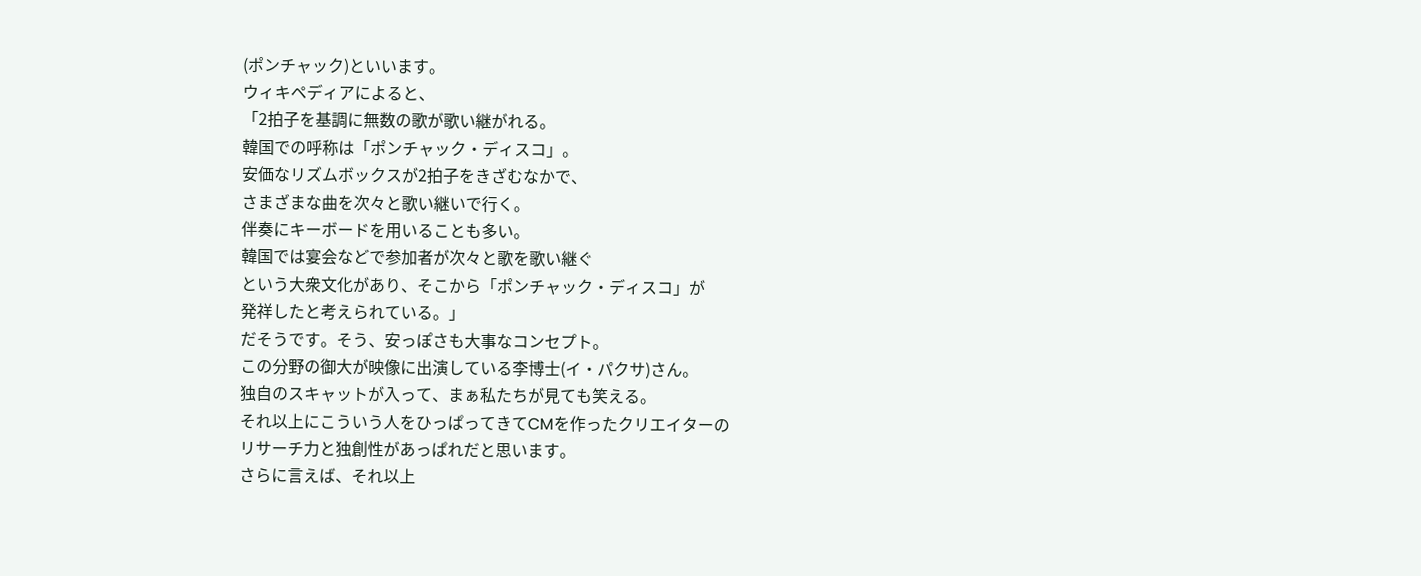(ポンチャック)といいます。
ウィキペディアによると、
「2拍子を基調に無数の歌が歌い継がれる。
韓国での呼称は「ポンチャック・ディスコ」。
安価なリズムボックスが2拍子をきざむなかで、
さまざまな曲を次々と歌い継いで行く。
伴奏にキーボードを用いることも多い。
韓国では宴会などで参加者が次々と歌を歌い継ぐ
という大衆文化があり、そこから「ポンチャック・ディスコ」が
発祥したと考えられている。」
だそうです。そう、安っぽさも大事なコンセプト。
この分野の御大が映像に出演している李博士(イ・パクサ)さん。
独自のスキャットが入って、まぁ私たちが見ても笑える。
それ以上にこういう人をひっぱってきてCMを作ったクリエイターの
リサーチ力と独創性があっぱれだと思います。
さらに言えば、それ以上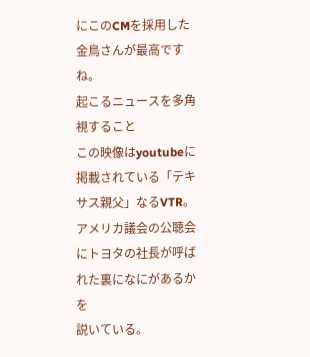にこのCMを採用した金鳥さんが最高ですね。
起こるニュースを多角視すること
この映像はyoutubeに掲載されている「テキサス親父」なるVTR。
アメリカ議会の公聴会にトヨタの社長が呼ばれた裏になにがあるかを
説いている。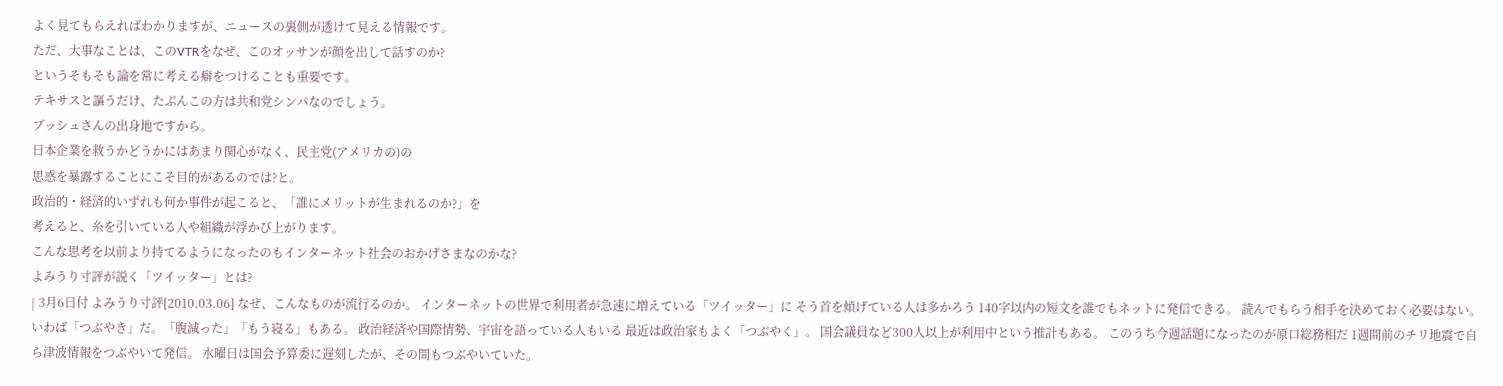よく見てもらえればわかりますが、ニュースの裏側が透けて見える情報です。
ただ、大事なことは、このVTRをなぜ、このオッサンが顔を出して話すのか?
というそもそも論を常に考える癖をつけることも重要です。
テキサスと謳うだけ、たぶんこの方は共和党シンパなのでしょう。
ブッシュさんの出身地ですから。
日本企業を救うかどうかにはあまり関心がなく、民主党(アメリカの)の
思惑を暴露することにこそ目的があるのでは?と。
政治的・経済的いずれも何か事件が起こると、「誰にメリットが生まれるのか?」を
考えると、糸を引いている人や組織が浮かび上がります。
こんな思考を以前より持てるようになったのもインターネット社会のおかげさまなのかな?
よみうり寸評が説く「ツイッター」とは?
| 3月6日付 よみうり寸評[2010.03.06] なぜ、こんなものが流行るのか。 インターネットの世界で利用者が急速に増えている「ツイッター」に そう首を傾げている人は多かろう 140字以内の短文を誰でもネットに発信できる。 読んでもらう相手を決めておく必要はない。 いわば「つぶやき」だ。「腹減った」「もう寝る」もある。 政治経済や国際情勢、宇宙を語っている人もいる 最近は政治家もよく「つぶやく」。 国会議員など300人以上が利用中という推計もある。 このうち今週話題になったのが原口総務相だ 1週間前のチリ地震で自ら津波情報をつぶやいて発信。 水曜日は国会予算委に遅刻したが、その間もつぶやいていた。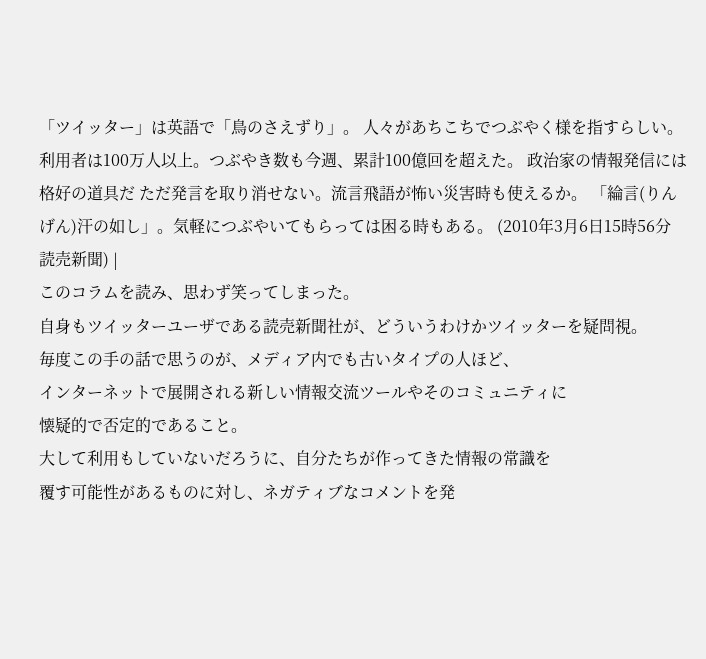「ツイッター」は英語で「鳥のさえずり」。 人々があちこちでつぶやく様を指すらしい。 利用者は100万人以上。つぶやき数も今週、累計100億回を超えた。 政治家の情報発信には格好の道具だ ただ発言を取り消せない。流言飛語が怖い災害時も使えるか。 「綸言(りんげん)汗の如し」。気軽につぶやいてもらっては困る時もある。 (2010年3月6日15時56分 読売新聞) |
このコラムを読み、思わず笑ってしまった。
自身もツイッターユーザである読売新聞社が、どういうわけかツイッターを疑問視。
毎度この手の話で思うのが、メディア内でも古いタイプの人ほど、
インターネットで展開される新しい情報交流ツールやそのコミュニティに
懐疑的で否定的であること。
大して利用もしていないだろうに、自分たちが作ってきた情報の常識を
覆す可能性があるものに対し、ネガティブなコメントを発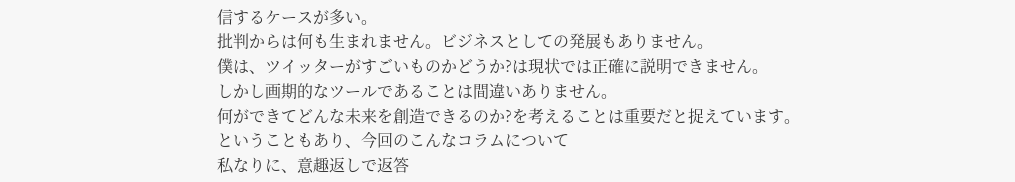信するケースが多い。
批判からは何も生まれません。ビジネスとしての発展もありません。
僕は、ツイッターがすごいものかどうか?は現状では正確に説明できません。
しかし画期的なツールであることは間違いありません。
何ができてどんな未来を創造できるのか?を考えることは重要だと捉えています。
ということもあり、今回のこんなコラムについて
私なりに、意趣返しで返答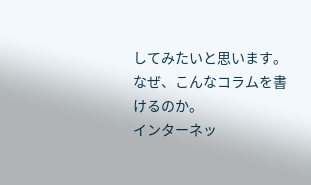してみたいと思います。
なぜ、こんなコラムを書けるのか。
インターネッ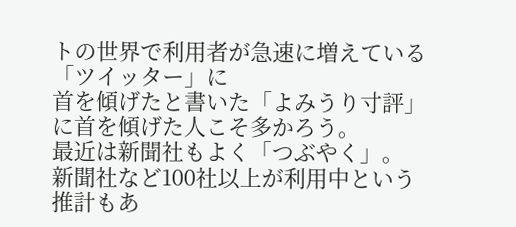トの世界で利用者が急速に増えている「ツイッター」に
首を傾げたと書いた「よみうり寸評」に首を傾げた人こそ多かろう。
最近は新聞社もよく「つぶやく」。
新聞社など100社以上が利用中という推計もあ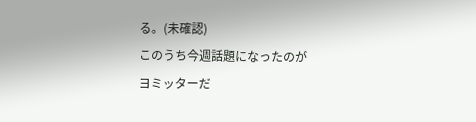る。(未確認)
このうち今週話題になったのが
ヨミッターだ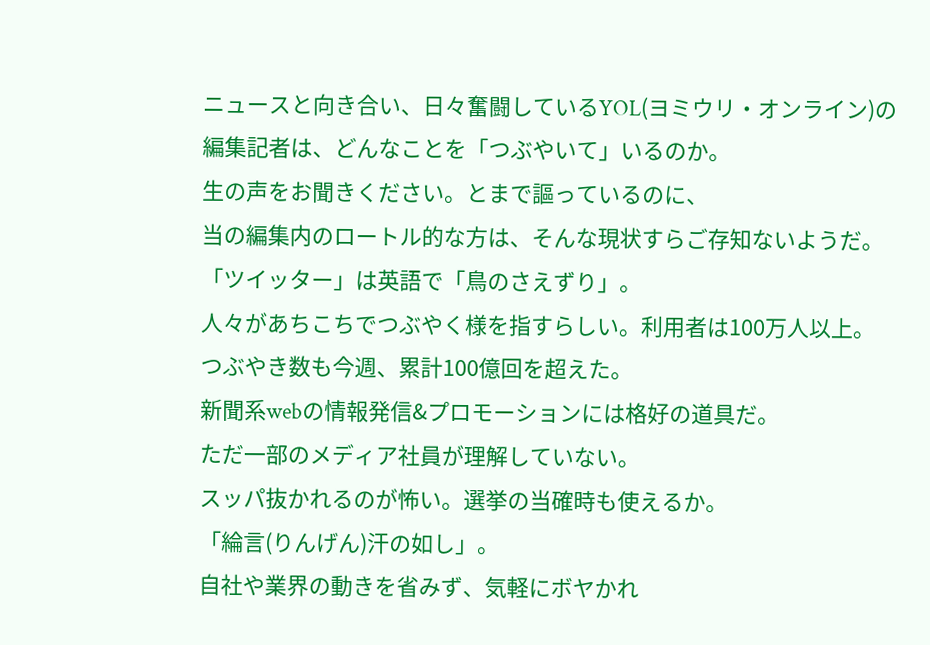ニュースと向き合い、日々奮闘しているYOL(ヨミウリ・オンライン)の
編集記者は、どんなことを「つぶやいて」いるのか。
生の声をお聞きください。とまで謳っているのに、
当の編集内のロートル的な方は、そんな現状すらご存知ないようだ。
「ツイッター」は英語で「鳥のさえずり」。
人々があちこちでつぶやく様を指すらしい。利用者は100万人以上。
つぶやき数も今週、累計100億回を超えた。
新聞系webの情報発信&プロモーションには格好の道具だ。
ただ一部のメディア社員が理解していない。
スッパ抜かれるのが怖い。選挙の当確時も使えるか。
「綸言(りんげん)汗の如し」。
自社や業界の動きを省みず、気軽にボヤかれ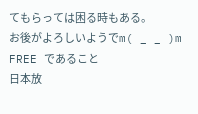てもらっては困る時もある。
お後がよろしいようでm( _ _ )m
FREE であること
日本放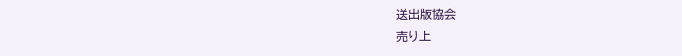送出版協会
売り上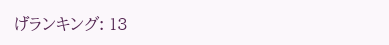げランキング: 13